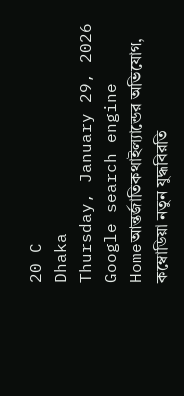20 C
Dhaka
Thursday, January 29, 2026
Google search engine
Homeআন্তর্জাতিকথাইল্যান্ডের অভিযোগ, কম্বোডিয়া নতুন যুদ্ধবিরতি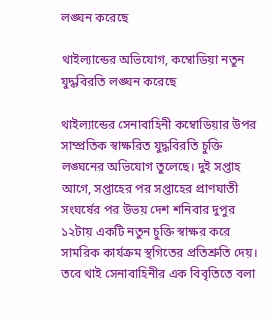লঙ্ঘন করেছে

থাইল্যান্ডের অভিযোগ, কম্বোডিয়া নতুন যুদ্ধবিরতি লঙ্ঘন করেছে

থাইল্যান্ডের সেনাবাহিনী কম্বোডিয়ার উপর সাম্প্রতিক স্বাক্ষরিত যুদ্ধবিরতি চুক্তি লঙ্ঘনের অভিযোগ তুলেছে। দুই সপ্তাহ আগে, সপ্তাহের পর সপ্তাহের প্রাণঘাতী সংঘর্ষের পর উভয় দেশ শনিবার দুপুর ১২টায় একটি নতুন চুক্তি স্বাক্ষর করে সামরিক কার্যক্রম স্থগিতের প্রতিশ্রুতি দেয়। তবে থাই সেনাবাহিনীর এক বিবৃতিতে বলা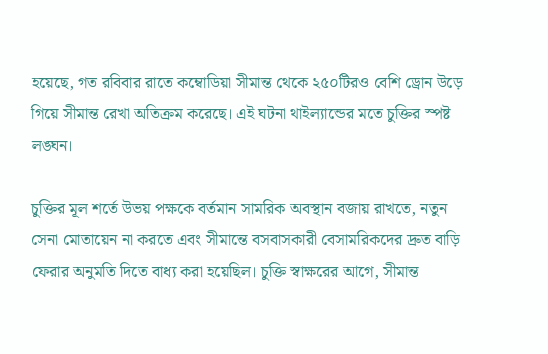হয়েছে, গত রবিবার রাতে কম্বোডিয়া সীমান্ত থেকে ২৫০টিরও বেশি ড্রোন উড়ে গিয়ে সীমান্ত রেখা অতিক্রম করেছে। এই ঘটনা থাইল্যান্ডের মতে চুক্তির স্পষ্ট লঙ্ঘন।

চুক্তির মূল শর্তে উভয় পক্ষকে বর্তমান সামরিক অবস্থান বজায় রাখতে, নতুন সেনা মোতায়েন না করতে এবং সীমান্তে বসবাসকারী বেসামরিকদের দ্রুত বাড়ি ফেরার অনুমতি দিতে বাধ্য করা হয়েছিল। চুক্তি স্বাক্ষরের আগে, সীমান্ত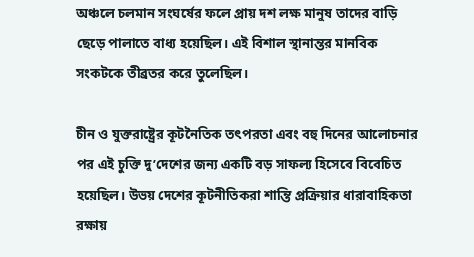অঞ্চলে চলমান সংঘর্ষের ফলে প্রায় দশ লক্ষ মানুষ তাদের বাড়ি ছেড়ে পালাতে বাধ্য হয়েছিল। এই বিশাল স্থানান্তর মানবিক সংকটকে তীব্রতর করে তুলেছিল।

চীন ও যুক্তরাষ্ট্রের কূটনৈতিক তৎপরতা এবং বহু দিনের আলোচনার পর এই চুক্তি দু’দেশের জন্য একটি বড় সাফল্য হিসেবে বিবেচিত হয়েছিল। উভয় দেশের কূটনীতিকরা শান্তি প্রক্রিয়ার ধারাবাহিকতা রক্ষায়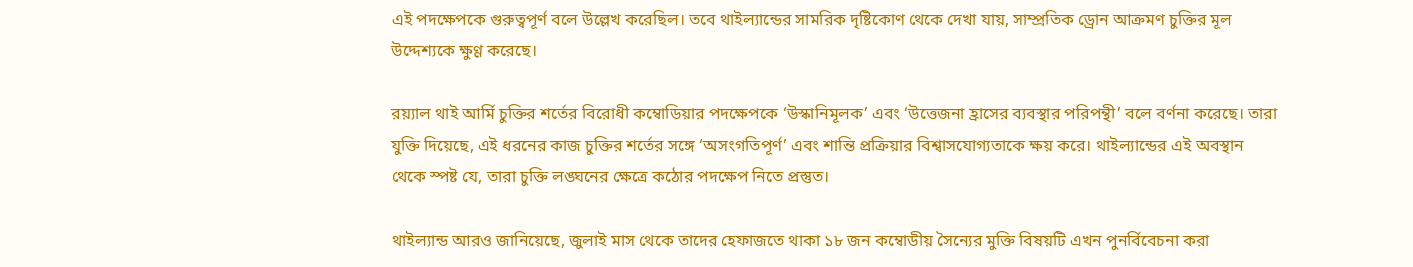এই পদক্ষেপকে গুরুত্বপূর্ণ বলে উল্লেখ করেছিল। তবে থাইল্যান্ডের সামরিক দৃষ্টিকোণ থেকে দেখা যায়, সাম্প্রতিক ড্রোন আক্রমণ চুক্তির মূল উদ্দেশ্যকে ক্ষুণ্ণ করেছে।

রয়্যাল থাই আর্মি চুক্তির শর্তের বিরোধী কম্বোডিয়ার পদক্ষেপকে ‘উস্কানিমূলক’ এবং ‘উত্তেজনা হ্রাসের ব্যবস্থার পরিপন্থী’ বলে বর্ণনা করেছে। তারা যুক্তি দিয়েছে, এই ধরনের কাজ চুক্তির শর্তের সঙ্গে ‘অসংগতিপূর্ণ’ এবং শান্তি প্রক্রিয়ার বিশ্বাসযোগ্যতাকে ক্ষয় করে। থাইল্যান্ডের এই অবস্থান থেকে স্পষ্ট যে, তারা চুক্তি লঙ্ঘনের ক্ষেত্রে কঠোর পদক্ষেপ নিতে প্রস্তুত।

থাইল্যান্ড আরও জানিয়েছে, জুলাই মাস থেকে তাদের হেফাজতে থাকা ১৮ জন কম্বোডীয় সৈন্যের মুক্তি বিষয়টি এখন পুনর্বিবেচনা করা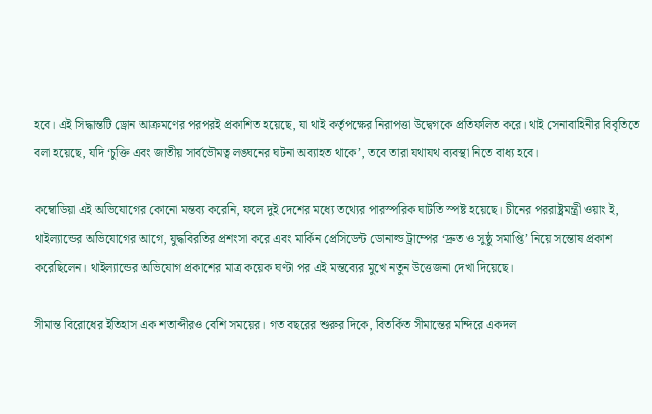হবে। এই সিদ্ধান্তটি ড্রোন আক্রমণের পরপরই প্রকাশিত হয়েছে, যা থাই কর্তৃপক্ষের নিরাপত্তা উদ্বেগকে প্রতিফলিত করে। থাই সেনাবাহিনীর বিবৃতিতে বলা হয়েছে, যদি ‘চুক্তি এবং জাতীয় সার্বভৌমত্ব লঙ্ঘনের ঘটনা অব্যাহত থাকে’, তবে তারা যথাযথ ব্যবস্থা নিতে বাধ্য হবে।

কম্বোডিয়া এই অভিযোগের কোনো মন্তব্য করেনি, ফলে দুই দেশের মধ্যে তথ্যের পারস্পরিক ঘাটতি স্পষ্ট হয়েছে। চীনের পররাষ্ট্রমন্ত্রী ওয়াং ই, থাইল্যান্ডের অভিযোগের আগে, যুদ্ধবিরতির প্রশংসা করে এবং মার্কিন প্রেসিডেন্ট ডোনাল্ড ট্রাম্পের ‘দ্রুত ও সুষ্ঠু সমাপ্তি’ নিয়ে সন্তোষ প্রকাশ করেছিলেন। থাইল্যান্ডের অভিযোগ প্রকাশের মাত্র কয়েক ঘণ্টা পর এই মন্তব্যের মুখে নতুন উত্তেজনা দেখা দিয়েছে।

সীমান্ত বিরোধের ইতিহাস এক শতাব্দীরও বেশি সময়ের। গত বছরের শুরুর দিকে, বিতর্কিত সীমান্তের মন্দিরে একদল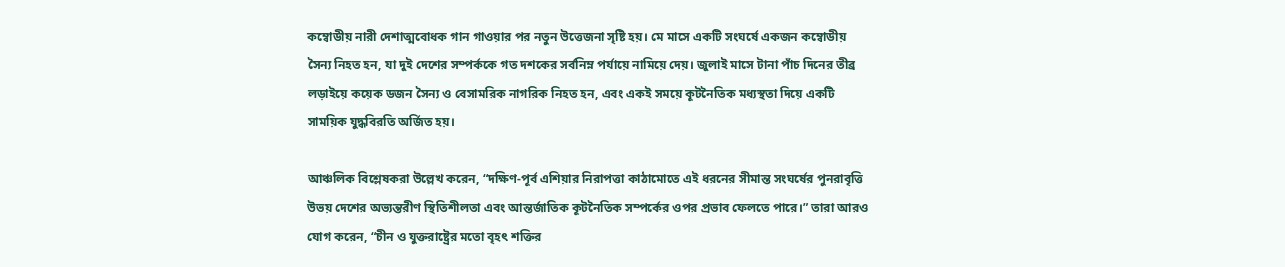কম্বোডীয় নারী দেশাত্মবোধক গান গাওয়ার পর নতুন উত্তেজনা সৃষ্টি হয়। মে মাসে একটি সংঘর্ষে একজন কম্বোডীয় সৈন্য নিহত হন, যা দুই দেশের সম্পর্ককে গত দশকের সর্বনিম্ন পর্যায়ে নামিয়ে দেয়। জুলাই মাসে টানা পাঁচ দিনের তীব্র লড়াইয়ে কয়েক ডজন সৈন্য ও বেসামরিক নাগরিক নিহত হন, এবং একই সময়ে কূটনৈতিক মধ্যস্থতা দিয়ে একটি সাময়িক যুদ্ধবিরতি অর্জিত হয়।

আঞ্চলিক বিশ্লেষকরা উল্লেখ করেন, “দক্ষিণ-পূর্ব এশিয়ার নিরাপত্তা কাঠামোতে এই ধরনের সীমান্ত সংঘর্ষের পুনরাবৃত্তি উভয় দেশের অভ্যন্তরীণ স্থিতিশীলতা এবং আন্তর্জাতিক কূটনৈতিক সম্পর্কের ওপর প্রভাব ফেলতে পারে।” তারা আরও যোগ করেন, “চীন ও যুক্তরাষ্ট্রের মতো বৃহৎ শক্তির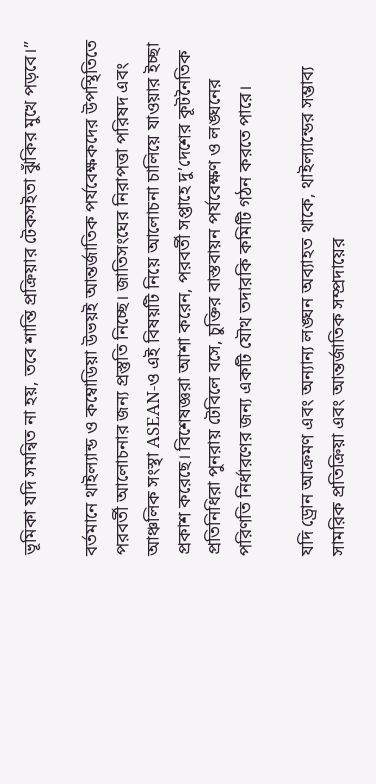ভূমিকা যদি সমন্বিত না হয়, তবে শান্তি প্রক্রিয়ার টেকসইতা ঝুঁকির মুখে পড়বে।”

বর্তমানে থাইল্যান্ড ও কম্বোডিয়া উভয়ই আন্তর্জাতিক পর্যবেক্ষকদের উপস্থিতিতে পরবর্তী আলোচনার জন্য প্রস্তুতি নিচ্ছে। জাতিসংঘের নিরাপত্তা পরিষদ এবং আঞ্চলিক সংস্থা ASEAN-ও এই বিষয়টি নিয়ে আলোচনা চালিয়ে যাওয়ার ইচ্ছা প্রকাশ করেছে। বিশেষজ্ঞরা আশা করেন, পরবর্তী সপ্তাহে দু’দেশের কূটনৈতিক প্রতিনিধিরা পুনরায় টেবিলে বসে, চুক্তির বাস্তবায়ন পর্যবেক্ষণ ও লঙ্ঘনের পরিণতি নির্ধারণের জন্য একটি যৌথ তদারকি কমিটি গঠন করতে পারে।

যদি ড্রোন আক্রমণ এবং অন্যান্য লঙ্ঘন অব্যাহত থাকে, থাইল্যান্ডের সম্ভাব্য সামরিক প্রতিক্রিয়া এবং আন্তর্জাতিক সম্প্রদায়ের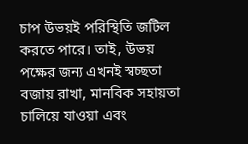চাপ উভয়ই পরিস্থিতি জটিল করতে পারে। তাই, উভয় পক্ষের জন্য এখনই স্বচ্ছতা বজায় রাখা, মানবিক সহায়তা চালিয়ে যাওয়া এবং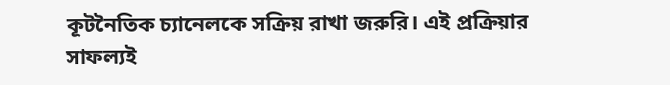কূটনৈতিক চ্যানেলকে সক্রিয় রাখা জরুরি। এই প্রক্রিয়ার সাফল্যই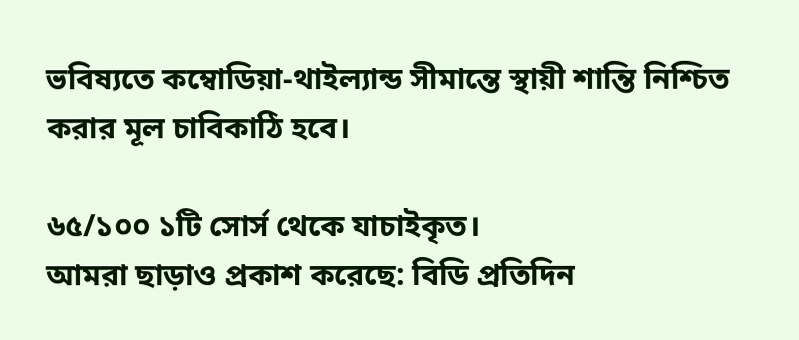ভবিষ্যতে কম্বোডিয়া-থাইল্যান্ড সীমান্তে স্থায়ী শান্তি নিশ্চিত করার মূল চাবিকাঠি হবে।

৬৫/১০০ ১টি সোর্স থেকে যাচাইকৃত।
আমরা ছাড়াও প্রকাশ করেছে: বিডি প্রতিদিন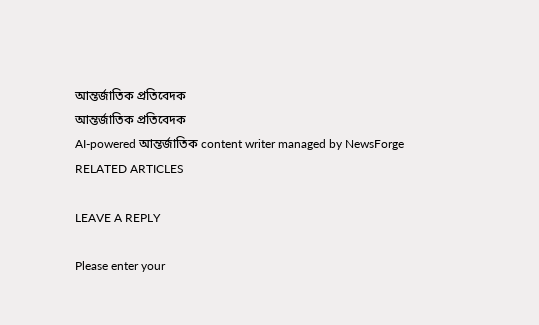আন্তর্জাতিক প্রতিবেদক
আন্তর্জাতিক প্রতিবেদক
AI-powered আন্তর্জাতিক content writer managed by NewsForge
RELATED ARTICLES

LEAVE A REPLY

Please enter your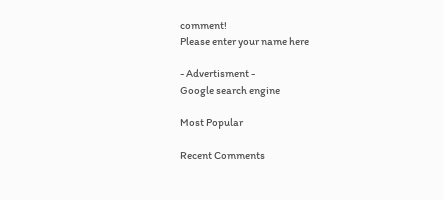comment!
Please enter your name here

- Advertisment -
Google search engine

Most Popular

Recent Comments